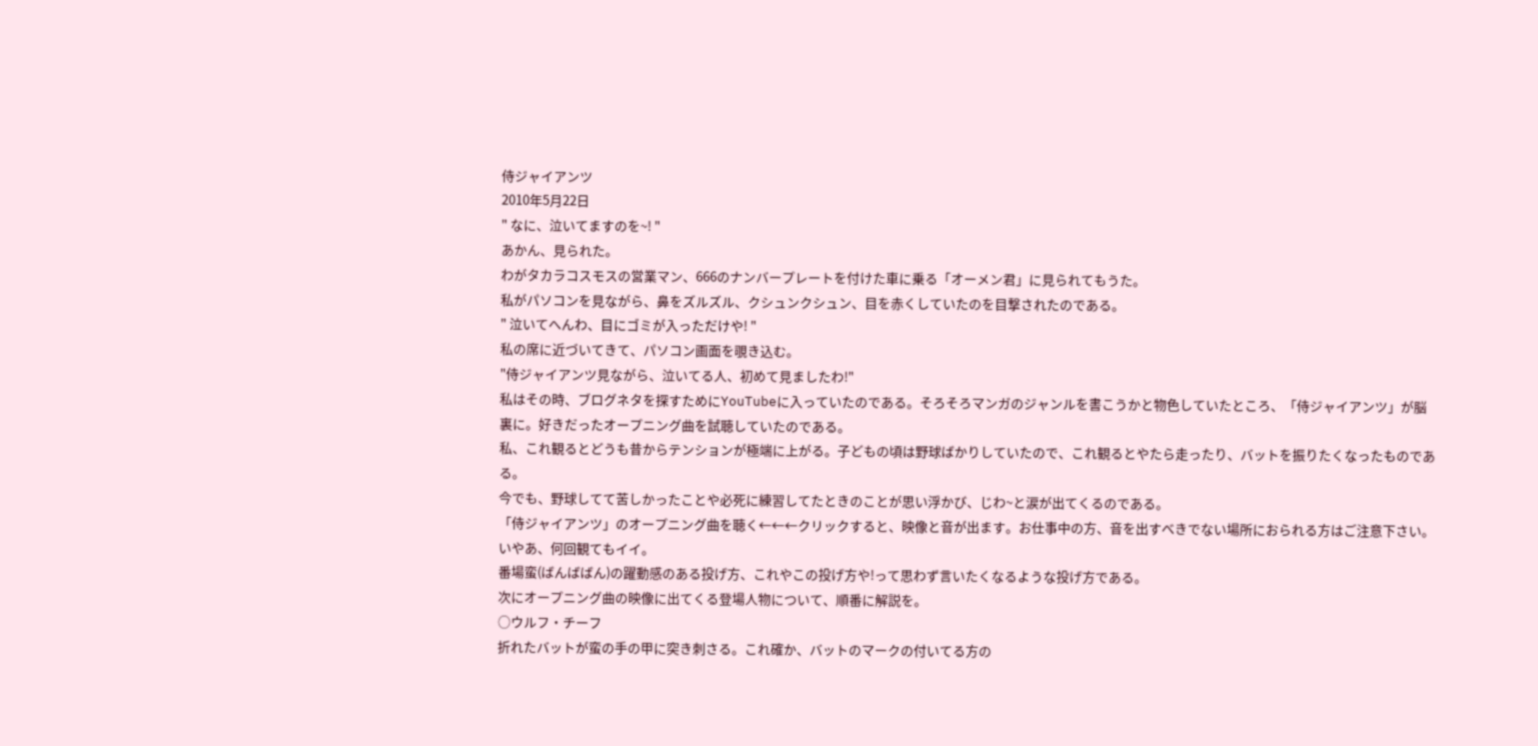侍ジャイアンツ
2010年5月22日
" なに、泣いてますのを~! "
あかん、見られた。
わがタカラコスモスの営業マン、666のナンバープレートを付けた車に乗る「オーメン君」に見られてもうた。
私がパソコンを見ながら、鼻をズルズル、クシュンクシュン、目を赤くしていたのを目撃されたのである。
" 泣いてへんわ、目にゴミが入っただけや! "
私の席に近づいてきて、パソコン画面を覗き込む。
"侍ジャイアンツ見ながら、泣いてる人、初めて見ましたわ!"
私はその時、ブログネタを探すためにYouTubeに入っていたのである。そろそろマンガのジャンルを書こうかと物色していたところ、「侍ジャイアンツ」が脳裏に。好きだったオープニング曲を試聴していたのである。
私、これ観るとどうも昔からテンションが極端に上がる。子どもの頃は野球ばかりしていたので、これ観るとやたら走ったり、バットを振りたくなったものである。
今でも、野球してて苦しかったことや必死に練習してたときのことが思い浮かび、じわ~と涙が出てくるのである。
「侍ジャイアンツ」のオープニング曲を聴く←←←クリックすると、映像と音が出ます。お仕事中の方、音を出すべきでない場所におられる方はご注意下さい。
いやあ、何回観てもイイ。
番場蛮(ばんばばん)の躍動感のある投げ方、これやこの投げ方や!って思わず言いたくなるような投げ方である。
次にオープニング曲の映像に出てくる登場人物について、順番に解説を。
○ウルフ・チーフ
折れたバットが蛮の手の甲に突き刺さる。これ確か、バットのマークの付いてる方の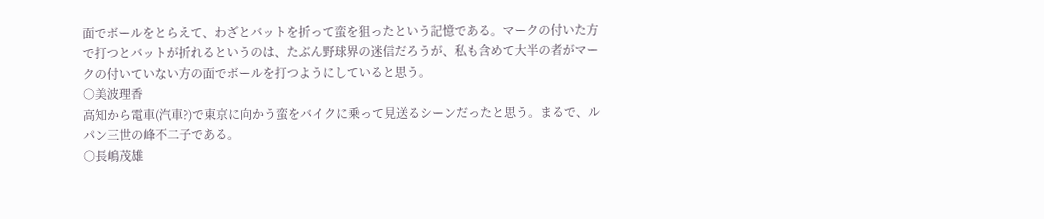面でボールをとらえて、わざとバットを折って蛮を狙ったという記憶である。マークの付いた方で打つとバットが折れるというのは、たぶん野球界の迷信だろうが、私も含めて大半の者がマークの付いていない方の面でボールを打つようにしていると思う。
○美波理香
高知から電車(汽車?)で東京に向かう蛮をバイクに乗って見送るシーンだったと思う。まるで、ルパン三世の峰不二子である。
○長嶋茂雄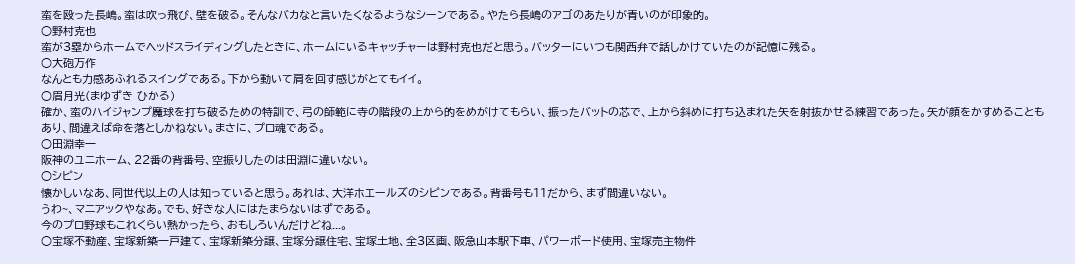蛮を殴った長嶋。蛮は吹っ飛び、壁を破る。そんなバカなと言いたくなるようなシーンである。やたら長嶋のアゴのあたりが青いのが印象的。
○野村克也
蛮が3塁からホームでヘッドスライディングしたときに、ホームにいるキャッチャーは野村克也だと思う。バッターにいつも関西弁で話しかけていたのが記憶に残る。
○大砲万作
なんとも力感あふれるスイングである。下から動いて肩を回す感じがとてもイイ。
○眉月光(まゆずき ひかる)
確か、蛮のハイジャンプ魔球を打ち破るための特訓で、弓の師範に寺の階段の上から的をめがけてもらい、振ったバットの芯で、上から斜めに打ち込まれた矢を射抜かせる練習であった。矢が顔をかすめることもあり、間違えば命を落としかねない。まさに、プロ魂である。
○田淵幸一
阪神のユニホーム、22番の背番号、空振りしたのは田淵に違いない。
○シピン
懐かしいなあ、同世代以上の人は知っていると思う。あれは、大洋ホエールズのシピンである。背番号も11だから、まず間違いない。
うわ~、マニアックやなあ。でも、好きな人にはたまらないはずである。
今のプロ野球もこれくらい熱かったら、おもしろいんだけどね...。
○宝塚不動産、宝塚新築一戸建て、宝塚新築分譲、宝塚分譲住宅、宝塚土地、全3区画、阪急山本駅下車、パワーボード使用、宝塚売主物件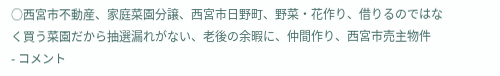○西宮市不動産、家庭菜園分譲、西宮市日野町、野菜・花作り、借りるのではなく買う菜園だから抽選漏れがない、老後の余暇に、仲間作り、西宮市売主物件
- コメント